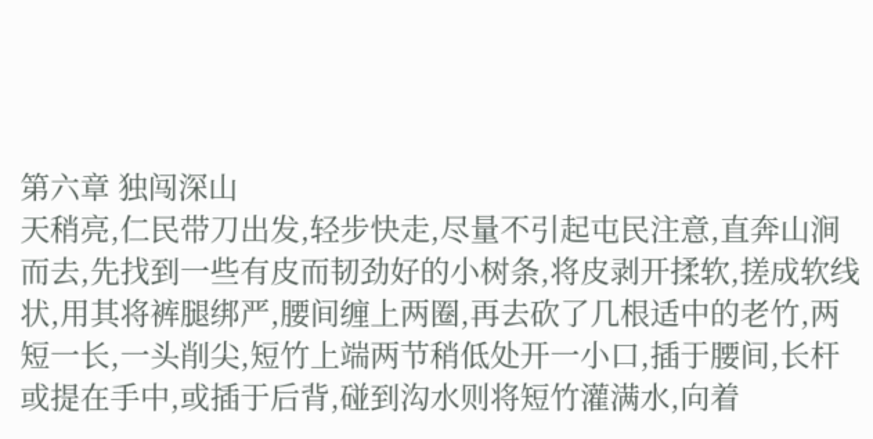第六章 独闯深山
天稍亮,仁民带刀出发,轻步快走,尽量不引起屯民注意,直奔山涧而去,先找到一些有皮而韧劲好的小树条,将皮剥开揉软,搓成软线状,用其将裤腿绑严,腰间缠上两圈,再去砍了几根适中的老竹,两短一长,一头削尖,短竹上端两节稍低处开一小口,插于腰间,长杆或提在手中,或插于后背,碰到沟水则将短竹灌满水,向着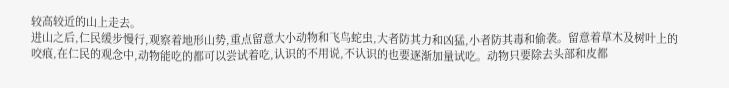较高较近的山上走去。
进山之后,仁民缓步慢行,观察着地形山势,重点留意大小动物和飞鸟蛇虫,大者防其力和凶猛,小者防其毒和偷袭。留意着草木及树叶上的咬痕,在仁民的观念中,动物能吃的都可以尝试着吃,认识的不用说,不认识的也要逐渐加量试吃。动物只要除去头部和皮都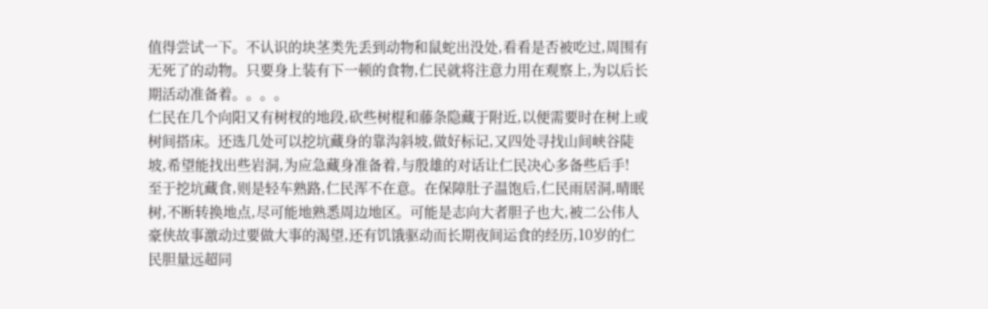值得尝试一下。不认识的块茎类先丢到动物和鼠蛇出没处,看看是否被吃过,周围有无死了的动物。只要身上装有下一顿的食物,仁民就将注意力用在观察上,为以后长期活动准备着。。。。
仁民在几个向阳又有树杈的地段,砍些树棍和藤条隐藏于附近,以便需要时在树上或树间搭床。还选几处可以挖坑藏身的靠沟斜坡,做好标记,又四处寻找山间峡谷陡坡,希望能找出些岩洞,为应急藏身准备着,与殷雄的对话让仁民决心多备些后手!
至于挖坑藏食,则是轻车熟路,仁民浑不在意。在保障肚子温饱后,仁民雨居洞,晴眠树,不断转换地点,尽可能地熟悉周边地区。可能是志向大者胆子也大,被二公伟人豪侠故事激动过要做大事的渴望,还有饥饿驱动而长期夜间运食的经历,10岁的仁民胆量远超同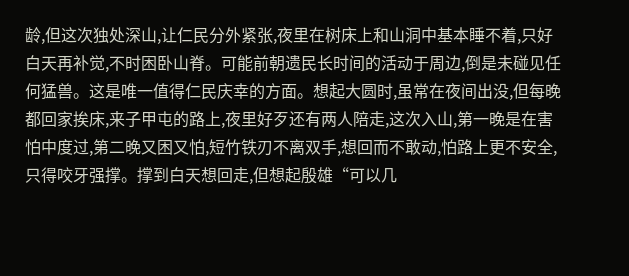龄,但这次独处深山,让仁民分外紧张,夜里在树床上和山洞中基本睡不着,只好白天再补觉,不时困卧山脊。可能前朝遗民长时间的活动于周边,倒是未碰见任何猛兽。这是唯一值得仁民庆幸的方面。想起大圆时,虽常在夜间出没,但每晚都回家挨床,来子甲屯的路上,夜里好歹还有两人陪走,这次入山,第一晚是在害怕中度过,第二晚又困又怕,短竹铁刃不离双手,想回而不敢动,怕路上更不安全,只得咬牙强撑。撑到白天想回走,但想起殷雄“可以几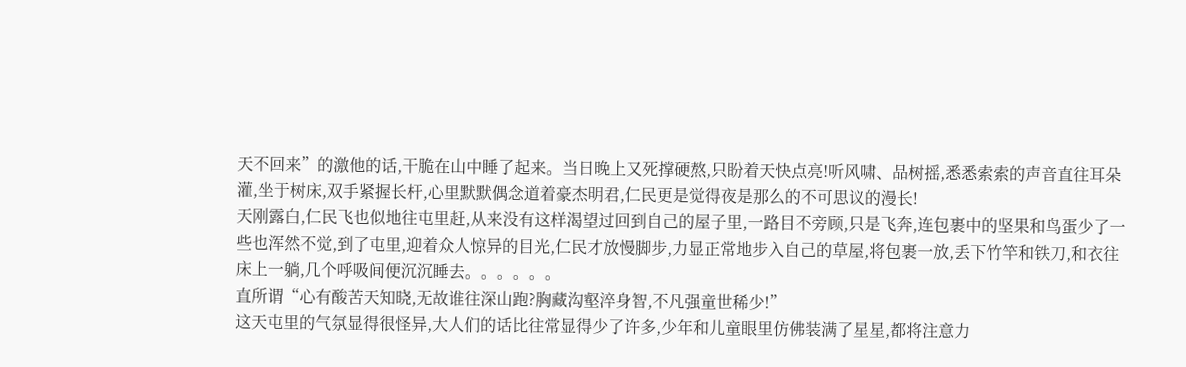天不回来”的激他的话,干脆在山中睡了起来。当日晚上又死撑硬熬,只盼着天快点亮!听风啸、品树摇,悉悉索索的声音直往耳朵灌,坐于树床,双手紧握长杆,心里默默偶念道着豪杰明君,仁民更是觉得夜是那么的不可思议的漫长!
天刚露白,仁民飞也似地往屯里赶,从来没有这样渴望过回到自己的屋子里,一路目不旁顾,只是飞奔,连包裹中的坚果和鸟蛋少了一些也浑然不觉,到了屯里,迎着众人惊异的目光,仁民才放慢脚步,力显正常地步入自己的草屋,将包裹一放,丢下竹竿和铁刀,和衣往床上一躺,几个呼吸间便沉沉睡去。。。。。。
直所谓“心有酸苦天知晓,无故谁往深山跑?胸藏沟壑淬身智,不凡强童世稀少!”
这天屯里的气氛显得很怪异,大人们的话比往常显得少了许多,少年和儿童眼里仿佛装满了星星,都将注意力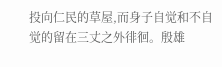投向仁民的草屋,而身子自觉和不自觉的留在三丈之外徘徊。殷雄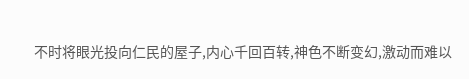不时将眼光投向仁民的屋子,内心千回百转,神色不断变幻,激动而难以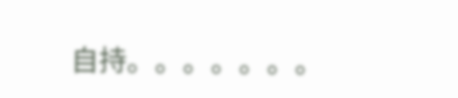自持。。。。。。。